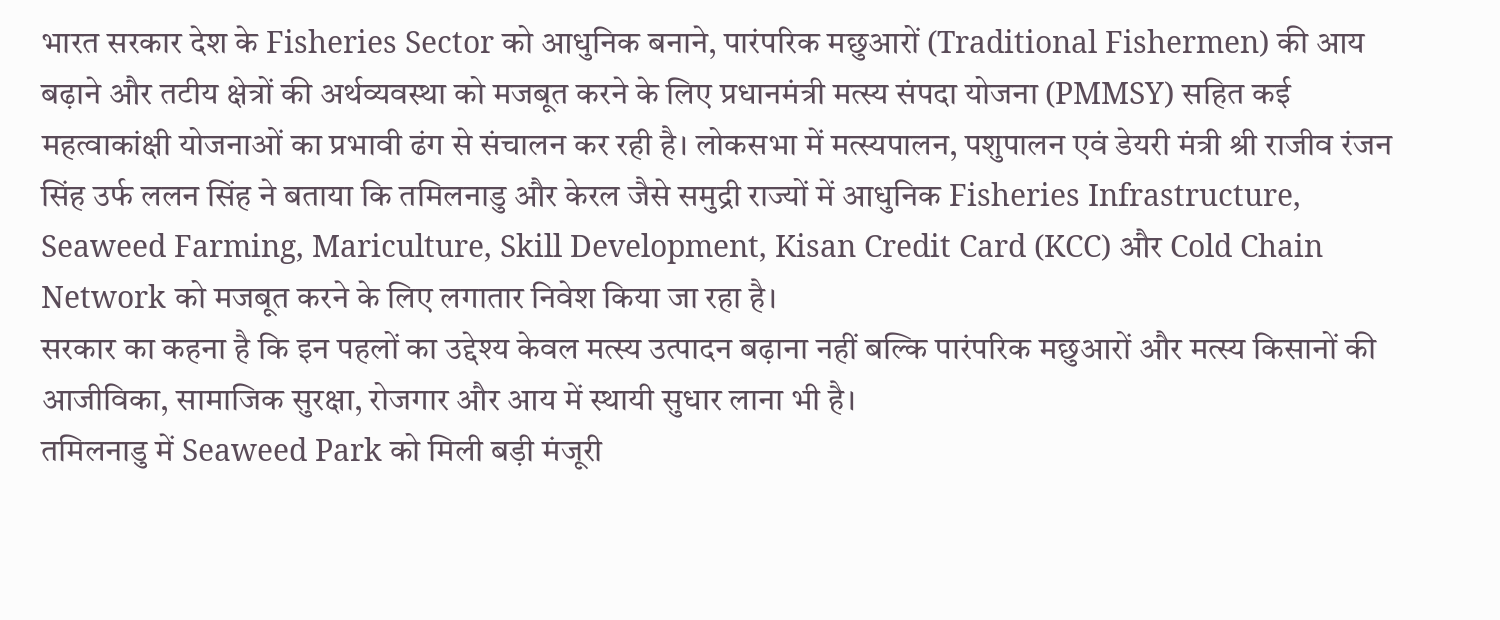भारत सरकार देश के Fisheries Sector को आधुनिक बनाने, पारंपरिक मछुआरों (Traditional Fishermen) की आय बढ़ाने और तटीय क्षेत्रों की अर्थव्यवस्था को मजबूत करने के लिए प्रधानमंत्री मत्स्य संपदा योजना (PMMSY) सहित कई महत्वाकांक्षी योजनाओं का प्रभावी ढंग से संचालन कर रही है। लोकसभा में मत्स्यपालन, पशुपालन एवं डेयरी मंत्री श्री राजीव रंजन सिंह उर्फ ललन सिंह ने बताया कि तमिलनाडु और केरल जैसे समुद्री राज्यों में आधुनिक Fisheries Infrastructure, Seaweed Farming, Mariculture, Skill Development, Kisan Credit Card (KCC) और Cold Chain Network को मजबूत करने के लिए लगातार निवेश किया जा रहा है।
सरकार का कहना है कि इन पहलों का उद्देश्य केवल मत्स्य उत्पादन बढ़ाना नहीं बल्कि पारंपरिक मछुआरों और मत्स्य किसानों की आजीविका, सामाजिक सुरक्षा, रोजगार और आय में स्थायी सुधार लाना भी है।
तमिलनाडु में Seaweed Park को मिली बड़ी मंजूरी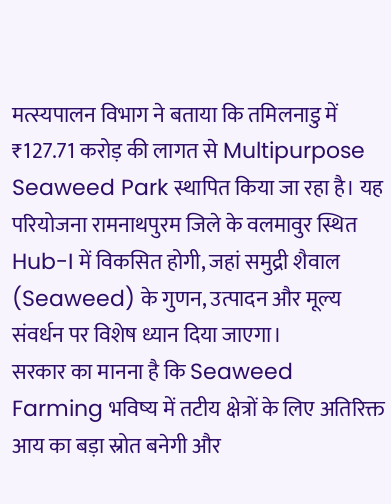मत्स्यपालन विभाग ने बताया कि तमिलनाडु में ₹127.71 करोड़ की लागत से Multipurpose Seaweed Park स्थापित किया जा रहा है। यह परियोजना रामनाथपुरम जिले के वलमावुर स्थित Hub-I में विकसित होगी, जहां समुद्री शैवाल (Seaweed) के गुणन, उत्पादन और मूल्य संवर्धन पर विशेष ध्यान दिया जाएगा।
सरकार का मानना है कि Seaweed Farming भविष्य में तटीय क्षेत्रों के लिए अतिरिक्त आय का बड़ा स्रोत बनेगी और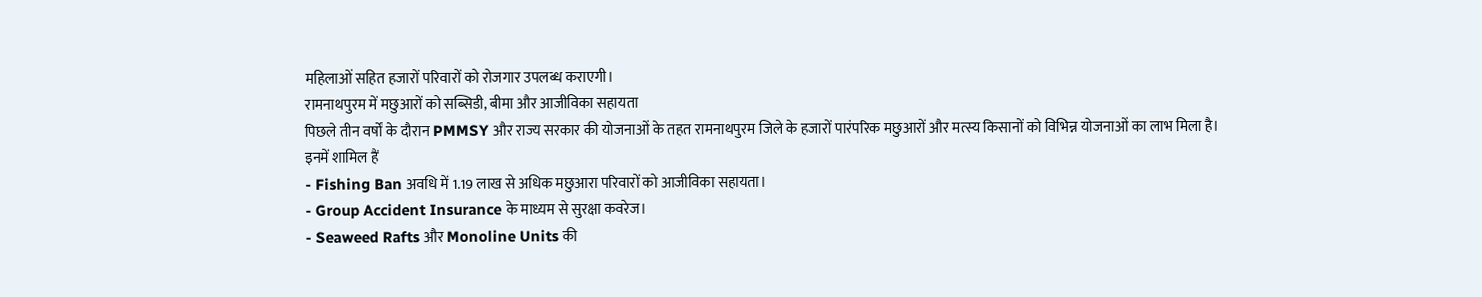महिलाओं सहित हजारों परिवारों को रोजगार उपलब्ध कराएगी।
रामनाथपुरम में मछुआरों को सब्सिडी, बीमा और आजीविका सहायता
पिछले तीन वर्षों के दौरान PMMSY और राज्य सरकार की योजनाओं के तहत रामनाथपुरम जिले के हजारों पारंपरिक मछुआरों और मत्स्य किसानों को विभिन्न योजनाओं का लाभ मिला है।
इनमें शामिल हैं
- Fishing Ban अवधि में 1.19 लाख से अधिक मछुआरा परिवारों को आजीविका सहायता।
- Group Accident Insurance के माध्यम से सुरक्षा कवरेज।
- Seaweed Rafts और Monoline Units की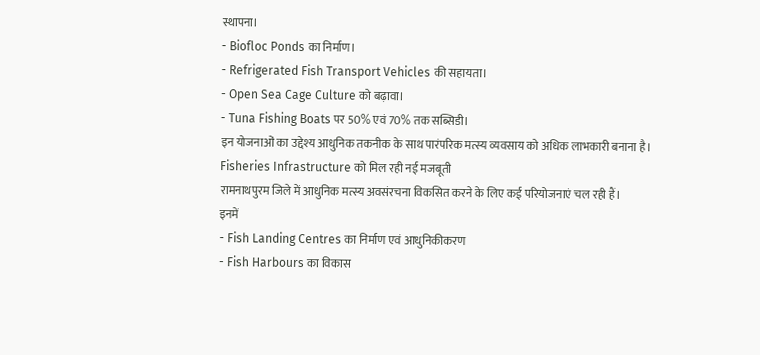स्थापना।
- Biofloc Ponds का निर्माण।
- Refrigerated Fish Transport Vehicles की सहायता।
- Open Sea Cage Culture को बढ़ावा।
- Tuna Fishing Boats पर 50% एवं 70% तक सब्सिडी।
इन योजनाओं का उद्देश्य आधुनिक तकनीक के साथ पारंपरिक मत्स्य व्यवसाय को अधिक लाभकारी बनाना है।
Fisheries Infrastructure को मिल रही नई मजबूती
रामनाथपुरम जिले में आधुनिक मत्स्य अवसंरचना विकसित करने के लिए कई परियोजनाएं चल रही हैं।
इनमें
- Fish Landing Centres का निर्माण एवं आधुनिकीकरण
- Fish Harbours का विकास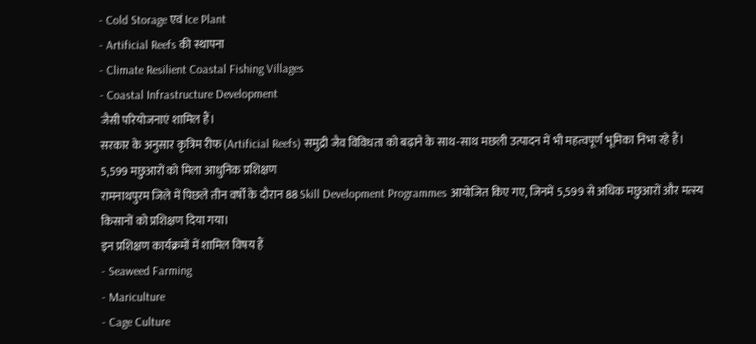- Cold Storage एवं Ice Plant
- Artificial Reefs की स्थापना
- Climate Resilient Coastal Fishing Villages
- Coastal Infrastructure Development
जैसी परियोजनाएं शामिल हैं।
सरकार के अनुसार कृत्रिम रीफ (Artificial Reefs) समुद्री जैव विविधता को बढ़ाने के साथ-साथ मछली उत्पादन में भी महत्वपूर्ण भूमिका निभा रहे हैं।
5,599 मछुआरों को मिला आधुनिक प्रशिक्षण
रामनाथपुरम जिले में पिछले तीन वर्षों के दौरान 88 Skill Development Programmes आयोजित किए गए, जिनमें 5,599 से अधिक मछुआरों और मत्स्य किसानों को प्रशिक्षण दिया गया।
इन प्रशिक्षण कार्यक्रमों में शामिल विषय हैं
- Seaweed Farming
- Mariculture
- Cage Culture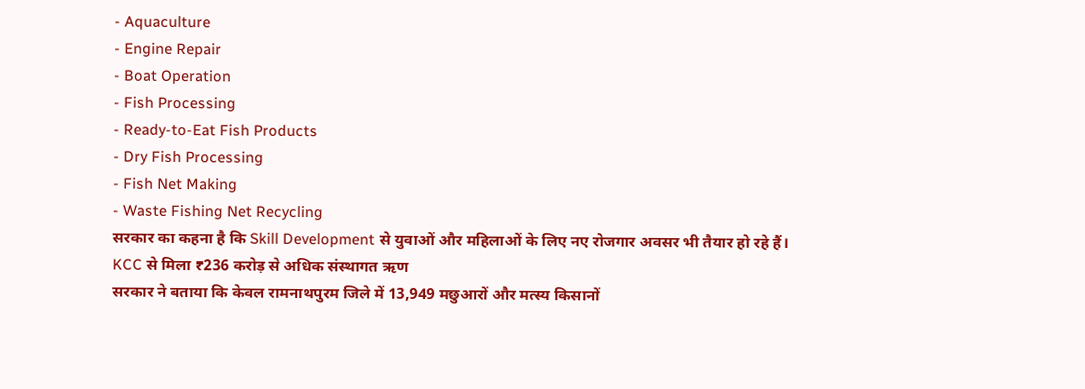- Aquaculture
- Engine Repair
- Boat Operation
- Fish Processing
- Ready-to-Eat Fish Products
- Dry Fish Processing
- Fish Net Making
- Waste Fishing Net Recycling
सरकार का कहना है कि Skill Development से युवाओं और महिलाओं के लिए नए रोजगार अवसर भी तैयार हो रहे हैं।
KCC से मिला ₹236 करोड़ से अधिक संस्थागत ऋण
सरकार ने बताया कि केवल रामनाथपुरम जिले में 13,949 मछुआरों और मत्स्य किसानों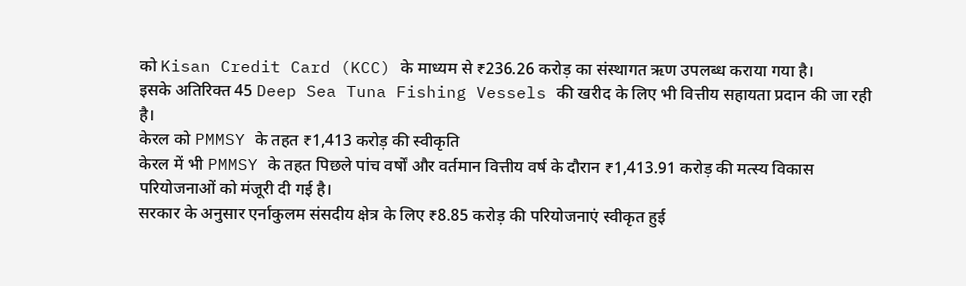को Kisan Credit Card (KCC) के माध्यम से ₹236.26 करोड़ का संस्थागत ऋण उपलब्ध कराया गया है।
इसके अतिरिक्त 45 Deep Sea Tuna Fishing Vessels की खरीद के लिए भी वित्तीय सहायता प्रदान की जा रही है।
केरल को PMMSY के तहत ₹1,413 करोड़ की स्वीकृति
केरल में भी PMMSY के तहत पिछले पांच वर्षों और वर्तमान वित्तीय वर्ष के दौरान ₹1,413.91 करोड़ की मत्स्य विकास परियोजनाओं को मंजूरी दी गई है।
सरकार के अनुसार एर्नाकुलम संसदीय क्षेत्र के लिए ₹8.85 करोड़ की परियोजनाएं स्वीकृत हुई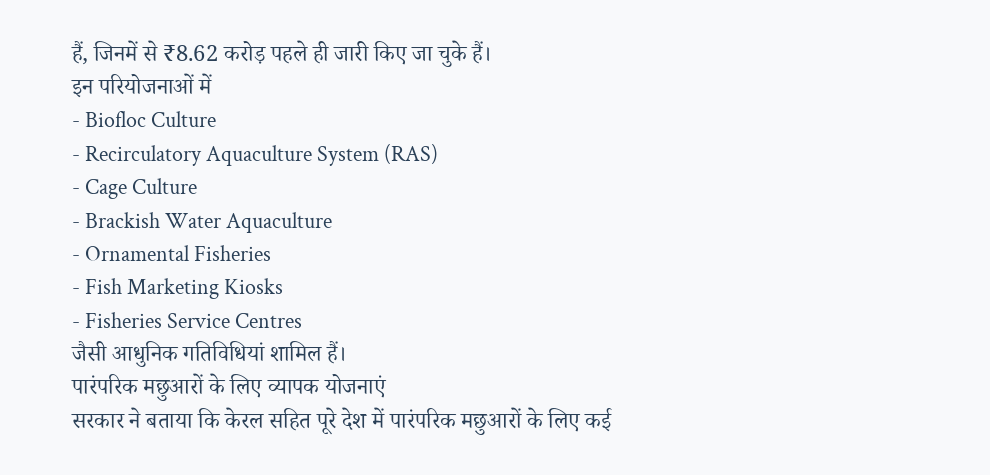हैं, जिनमें से ₹8.62 करोड़ पहले ही जारी किए जा चुके हैं।
इन परियोजनाओं में
- Biofloc Culture
- Recirculatory Aquaculture System (RAS)
- Cage Culture
- Brackish Water Aquaculture
- Ornamental Fisheries
- Fish Marketing Kiosks
- Fisheries Service Centres
जैसी आधुनिक गतिविधियां शामिल हैं।
पारंपरिक मछुआरों के लिए व्यापक योजनाएं
सरकार ने बताया कि केरल सहित पूरे देश में पारंपरिक मछुआरों के लिए कई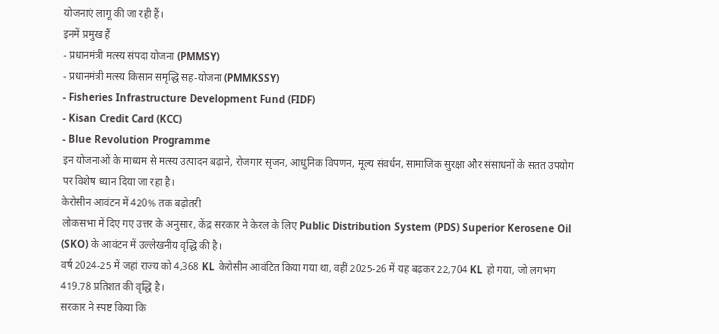योजनाएं लागू की जा रही हैं।
इनमें प्रमुख हैं
- प्रधानमंत्री मत्स्य संपदा योजना (PMMSY)
- प्रधानमंत्री मत्स्य किसान समृद्धि सह-योजना (PMMKSSY)
- Fisheries Infrastructure Development Fund (FIDF)
- Kisan Credit Card (KCC)
- Blue Revolution Programme
इन योजनाओं के माध्यम से मत्स्य उत्पादन बढ़ाने, रोजगार सृजन, आधुनिक विपणन, मूल्य संवर्धन, सामाजिक सुरक्षा और संसाधनों के सतत उपयोग पर विशेष ध्यान दिया जा रहा है।
केरोसीन आवंटन में 420% तक बढ़ोतरी
लोकसभा में दिए गए उत्तर के अनुसार, केंद्र सरकार ने केरल के लिए Public Distribution System (PDS) Superior Kerosene Oil (SKO) के आवंटन में उल्लेखनीय वृद्धि की है।
वर्ष 2024-25 में जहां राज्य को 4,368 KL केरोसीन आवंटित किया गया था, वहीं 2025-26 में यह बढ़कर 22,704 KL हो गया, जो लगभग 419.78 प्रतिशत की वृद्धि है।
सरकार ने स्पष्ट किया कि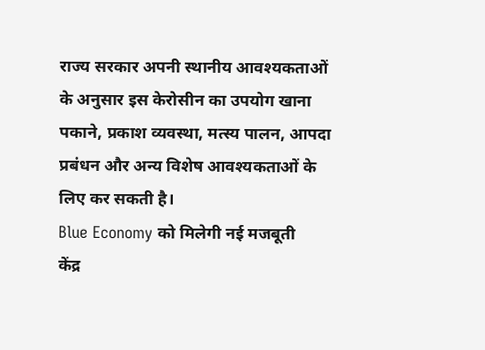राज्य सरकार अपनी स्थानीय आवश्यकताओं के अनुसार इस केरोसीन का उपयोग खाना पकाने, प्रकाश व्यवस्था, मत्स्य पालन, आपदा प्रबंधन और अन्य विशेष आवश्यकताओं के लिए कर सकती है।
Blue Economy को मिलेगी नई मजबूती
केंद्र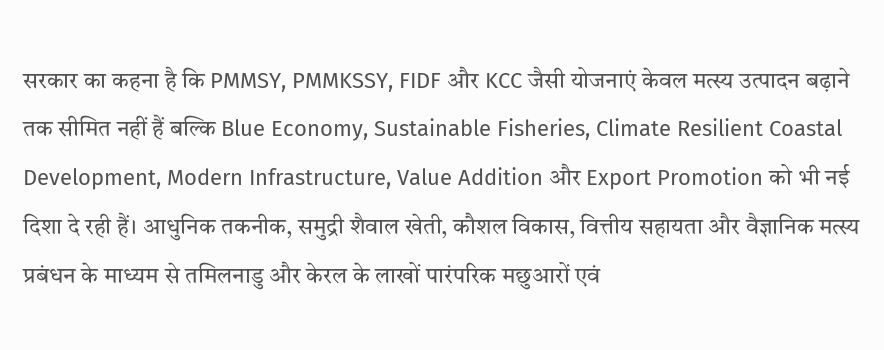सरकार का कहना है कि PMMSY, PMMKSSY, FIDF और KCC जैसी योजनाएं केवल मत्स्य उत्पादन बढ़ाने तक सीमित नहीं हैं बल्कि Blue Economy, Sustainable Fisheries, Climate Resilient Coastal Development, Modern Infrastructure, Value Addition और Export Promotion को भी नई दिशा दे रही हैं। आधुनिक तकनीक, समुद्री शैवाल खेती, कौशल विकास, वित्तीय सहायता और वैज्ञानिक मत्स्य प्रबंधन के माध्यम से तमिलनाडु और केरल के लाखों पारंपरिक मछुआरों एवं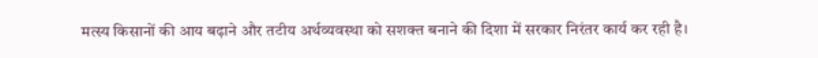मत्स्य किसानों की आय बढ़ाने और तटीय अर्थव्यवस्था को सशक्त बनाने की दिशा में सरकार निरंतर कार्य कर रही है।